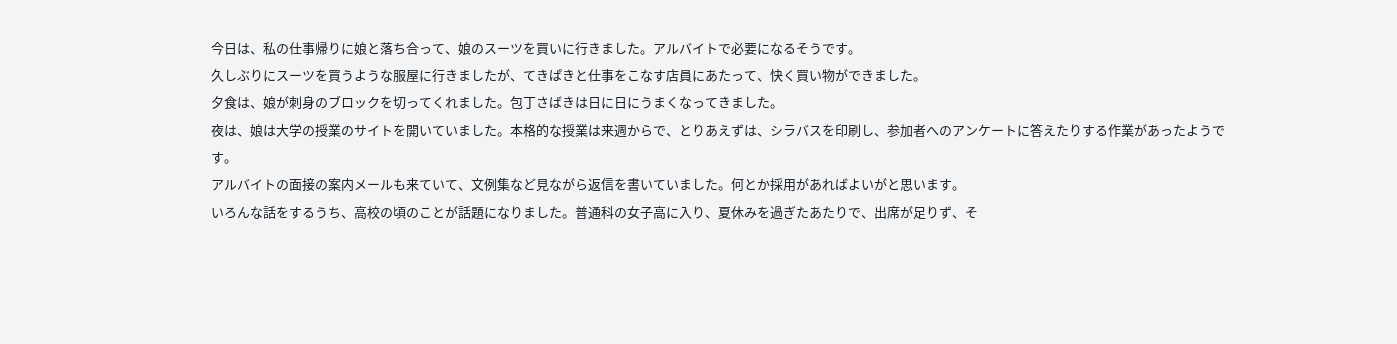今日は、私の仕事帰りに娘と落ち合って、娘のスーツを買いに行きました。アルバイトで必要になるそうです。
久しぶりにスーツを買うような服屋に行きましたが、てきぱきと仕事をこなす店員にあたって、快く買い物ができました。
夕食は、娘が刺身のブロックを切ってくれました。包丁さばきは日に日にうまくなってきました。
夜は、娘は大学の授業のサイトを開いていました。本格的な授業は来週からで、とりあえずは、シラバスを印刷し、参加者へのアンケートに答えたりする作業があったようです。
アルバイトの面接の案内メールも来ていて、文例集など見ながら返信を書いていました。何とか採用があればよいがと思います。
いろんな話をするうち、高校の頃のことが話題になりました。普通科の女子高に入り、夏休みを過ぎたあたりで、出席が足りず、そ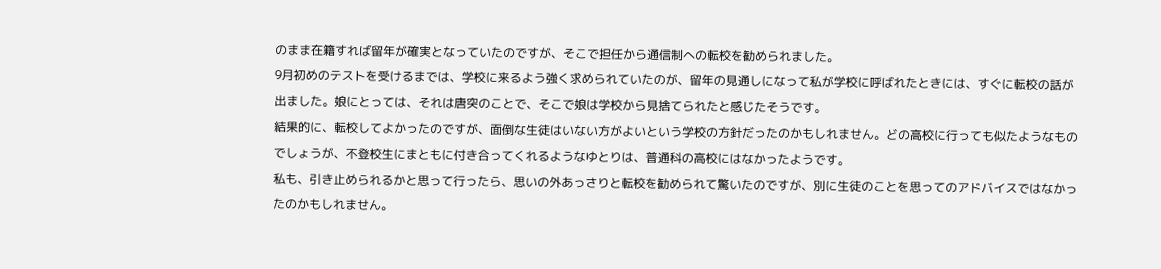のまま在籍すれば留年が確実となっていたのですが、そこで担任から通信制への転校を勧められました。
9月初めのテストを受けるまでは、学校に来るよう強く求められていたのが、留年の見通しになって私が学校に呼ばれたときには、すぐに転校の話が出ました。娘にとっては、それは唐突のことで、そこで娘は学校から見捨てられたと感じたそうです。
結果的に、転校してよかったのですが、面倒な生徒はいない方がよいという学校の方針だったのかもしれません。どの高校に行っても似たようなものでしょうが、不登校生にまともに付き合ってくれるようなゆとりは、普通科の高校にはなかったようです。
私も、引き止められるかと思って行ったら、思いの外あっさりと転校を勧められて驚いたのですが、別に生徒のことを思ってのアドバイスではなかったのかもしれません。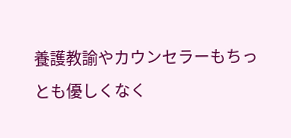養護教諭やカウンセラーもちっとも優しくなく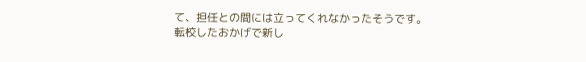て、担任との間には立ってくれなかったそうです。
転校したおかげで新し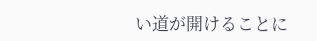い道が開けることに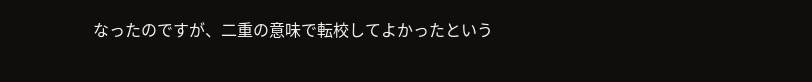なったのですが、二重の意味で転校してよかったという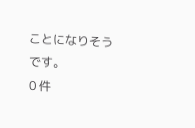ことになりそうです。
0 件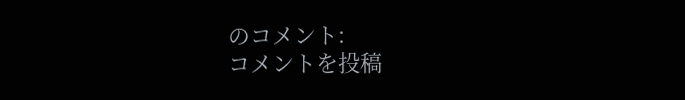のコメント:
コメントを投稿